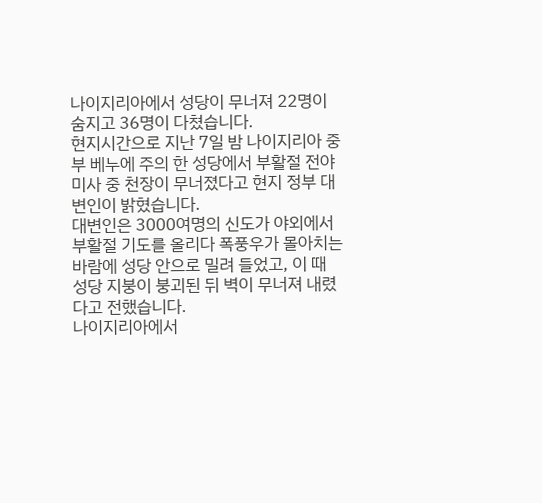나이지리아에서 성당이 무너져 22명이 숨지고 36명이 다쳤습니다.
현지시간으로 지난 7일 밤 나이지리아 중부 베누에 주의 한 성당에서 부활절 전야 미사 중 천장이 무너졌다고 현지 정부 대변인이 밝혔습니다.
대변인은 3000여명의 신도가 야외에서 부활절 기도를 올리다 폭풍우가 몰아치는 바람에 성당 안으로 밀려 들었고, 이 때 성당 지붕이 붕괴된 뒤 벽이 무너져 내렸다고 전했습니다.
나이지리아에서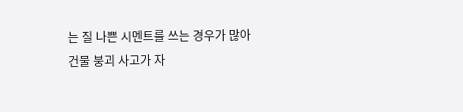는 질 나쁜 시멘트를 쓰는 경우가 많아 건물 붕괴 사고가 자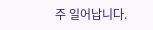주 일어납니다.